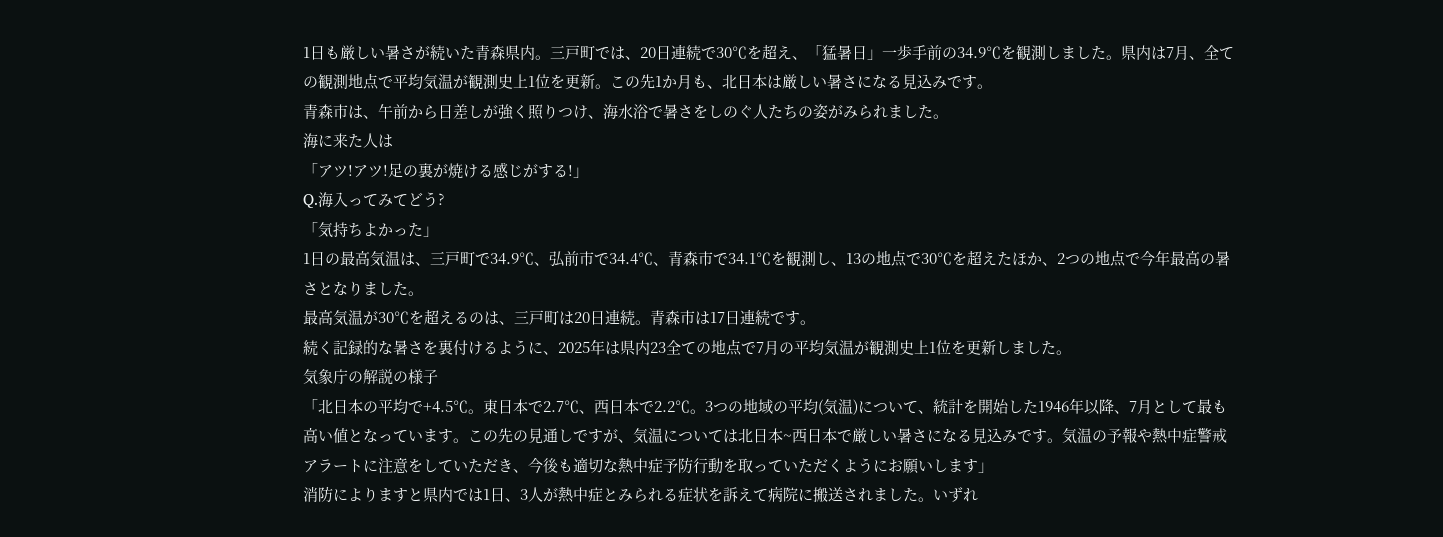1日も厳しい暑さが続いた青森県内。三戸町では、20日連続で30℃を超え、「猛暑日」一歩手前の34.9℃を観測しました。県内は7月、全ての観測地点で平均気温が観測史上1位を更新。この先1か月も、北日本は厳しい暑さになる見込みです。
青森市は、午前から日差しが強く照りつけ、海水浴で暑さをしのぐ人たちの姿がみられました。
海に来た人は
「アツ!アツ!足の裏が焼ける感じがする!」
Q.海入ってみてどう?
「気持ちよかった」
1日の最高気温は、三戸町で34.9℃、弘前市で34.4℃、青森市で34.1℃を観測し、13の地点で30℃を超えたほか、2つの地点で今年最高の暑さとなりました。
最高気温が30℃を超えるのは、三戸町は20日連続。青森市は17日連続です。
続く記録的な暑さを裏付けるように、2025年は県内23全ての地点で7月の平均気温が観測史上1位を更新しました。
気象庁の解説の様子
「北日本の平均で+4.5℃。東日本で2.7℃、西日本で2.2℃。3つの地域の平均(気温)について、統計を開始した1946年以降、7月として最も高い値となっています。この先の見通しですが、気温については北日本~西日本で厳しい暑さになる見込みです。気温の予報や熱中症警戒アラートに注意をしていただき、今後も適切な熱中症予防行動を取っていただくようにお願いします」
消防によりますと県内では1日、3人が熱中症とみられる症状を訴えて病院に搬送されました。いずれ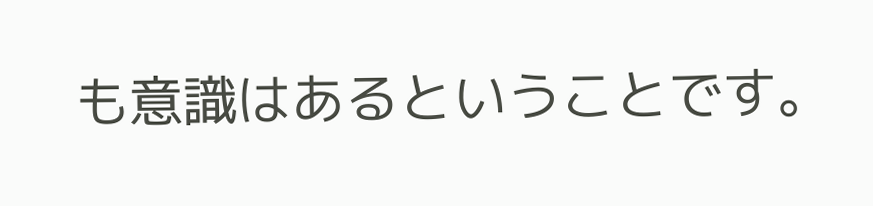も意識はあるということです。